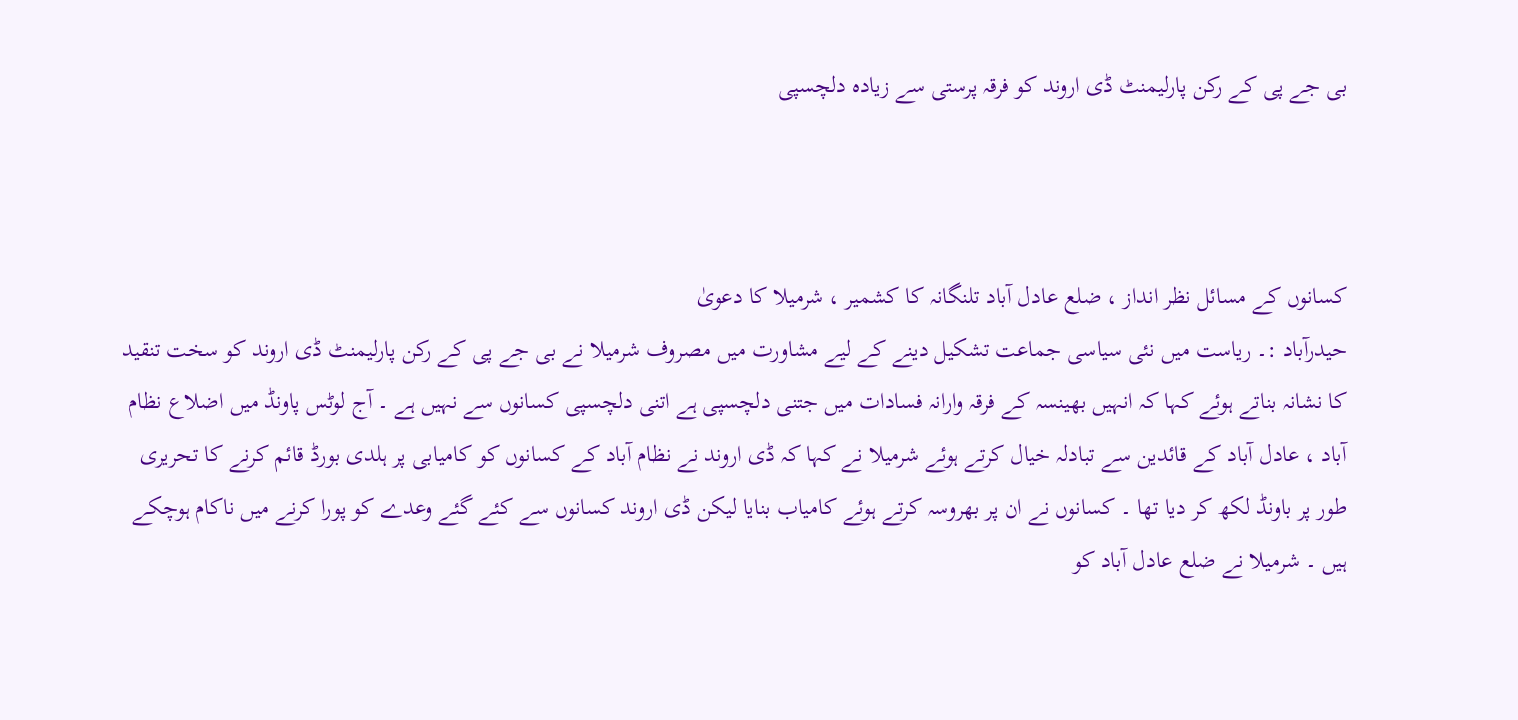بی جے پی کے رکن پارلیمنٹ ڈی اروند کو فرقہ پرستی سے زیادہ دلچسپی



کسانوں کے مسائل نظر انداز ، ضلع عادل آباد تلنگانہ کا کشمیر ، شرمیلا کا دعویٰ
حیدرآباد :۔ ریاست میں نئی سیاسی جماعت تشکیل دینے کے لیے مشاورت میں مصروف شرمیلا نے بی جے پی کے رکن پارلیمنٹ ڈی اروند کو سخت تنقید کا نشانہ بناتے ہوئے کہا کہ انہیں بھینسہ کے فرقہ وارانہ فسادات میں جتنی دلچسپی ہے اتنی دلچسپی کسانوں سے نہیں ہے ۔ آج لوٹس پاونڈ میں اضلاع نظام آباد ، عادل آباد کے قائدین سے تبادلہ خیال کرتے ہوئے شرمیلا نے کہا کہ ڈی اروند نے نظام آباد کے کسانوں کو کامیابی پر ہلدی بورڈ قائم کرنے کا تحریری طور پر باونڈ لکھ کر دیا تھا ۔ کسانوں نے ان پر بھروسہ کرتے ہوئے کامیاب بنایا لیکن ڈی اروند کسانوں سے کئے گئے وعدے کو پورا کرنے میں ناکام ہوچکے ہیں ۔ شرمیلا نے ضلع عادل آباد کو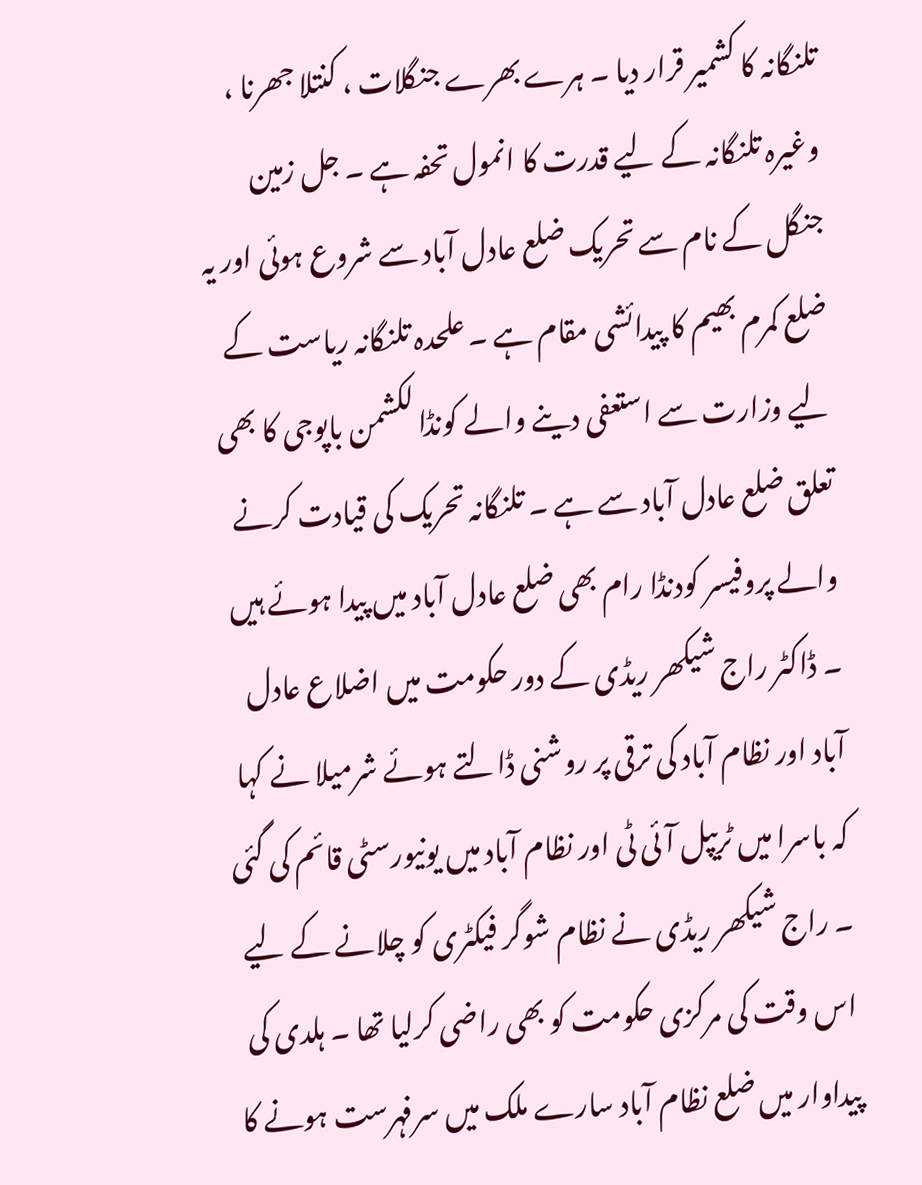تلنگانہ کا کشمیر قرار دیا ۔ ہرے بھرے جنگلات ، کنتلا جھرنا ، وغیرہ تلنگانہ کے لیے قدرت کا انمول تحفہ ہے ۔ جل زمین جنگل کے نام سے تحریک ضلع عادل آباد سے شروع ہوئی اور یہ ضلع کمرم بھیم کا پیدائشی مقام ہے ۔ علحدہ تلنگانہ ریاست کے لیے وزارت سے استعفی دینے والے کونڈا لکشمن باپوجی کا بھی تعلق ضلع عادل آباد سے ہے ۔ تلنگانہ تحریک کی قیادت کرنے والے پروفیسر کودنڈا رام بھی ضلع عادل آباد میں پیدا ہوئے ہیں ۔ ڈاکٹر راج شیکھر ریڈی کے دور حکومت میں اضلاع عادل آباد اور نظام آباد کی ترقی پر روشنی ڈالتے ہوئے شرمیلا نے کہا کہ باسرا میں ٹریپل آئی ٹی اور نظام آباد میں یونیورسٹی قائم کی گئی ۔ راج شیکھر ریڈی نے نظام شوگر فیکٹری کو چلانے کے لیے اس وقت کی مرکزی حکومت کو بھی راضی کرلیا تھا ۔ ہلدی کی پیداوار میں ضلع نظام آباد سارے ملک میں سرفہرست ہونے کا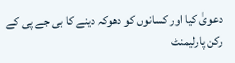دعویٰ کیا اور کسانوں کو دھوکہ دینے کا بی جے پی کے رکن پارلیمنٹ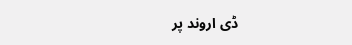ڈی اروند پر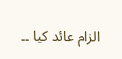الزام عائد کیا ۔۔